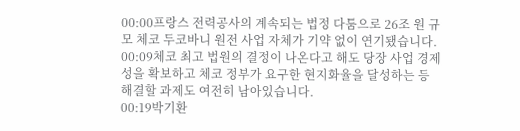00:00프랑스 전력공사의 계속되는 법정 다툼으로 26조 원 규모 체코 두코바니 원전 사업 자체가 기약 없이 연기됐습니다.
00:09체코 최고 법원의 결정이 나온다고 해도 당장 사업 경제성을 확보하고 체코 정부가 요구한 현지화율을 달성하는 등 해결할 과제도 여전히 남아있습니다.
00:19박기환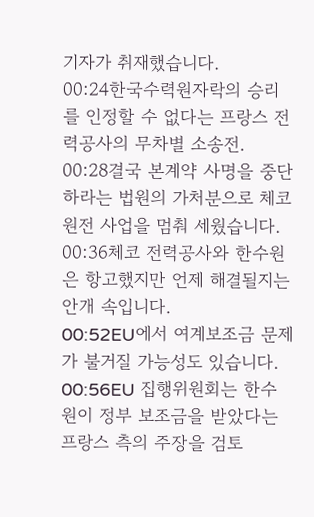기자가 취재했습니다.
00:24한국수력원자락의 승리를 인정할 수 없다는 프랑스 전력공사의 무차별 소송전.
00:28결국 본계약 사명을 중단하라는 법원의 가처분으로 체코 원전 사업을 멈춰 세웠습니다.
00:36체코 전력공사와 한수원은 항고했지만 언제 해결될지는 안개 속입니다.
00:52EU에서 여계보조금 문제가 불거질 가능성도 있습니다.
00:56EU 집행위원회는 한수원이 정부 보조금을 받았다는 프랑스 측의 주장을 검토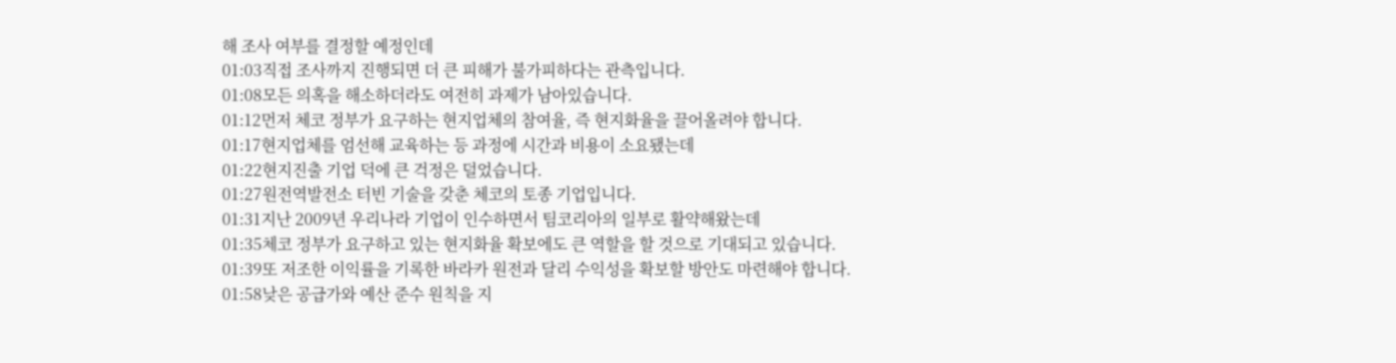해 조사 여부를 결정할 예정인데
01:03직접 조사까지 진행되면 더 큰 피해가 불가피하다는 관측입니다.
01:08모든 의혹을 해소하더라도 여전히 과제가 남아있습니다.
01:12먼저 체코 정부가 요구하는 현지업체의 참여율, 즉 현지화율을 끌어올려야 합니다.
01:17현지업체를 엄선해 교육하는 등 과정에 시간과 비용이 소요됐는데
01:22현지진출 기업 덕에 큰 걱정은 덜었습니다.
01:27원전역발전소 터빈 기술을 갖춘 체코의 토종 기업입니다.
01:31지난 2009년 우리나라 기업이 인수하면서 팀코리아의 일부로 활약해왔는데
01:35체코 정부가 요구하고 있는 현지화율 확보에도 큰 역할을 할 것으로 기대되고 있습니다.
01:39또 저조한 이익률을 기록한 바라카 원전과 달리 수익성을 확보할 방안도 마련해야 합니다.
01:58낮은 공급가와 예산 준수 원칙을 지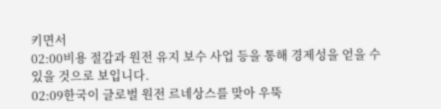키면서
02:00비용 절감과 원전 유지 보수 사업 등을 통해 경제성을 얻을 수 있을 것으로 보입니다.
02:09한국이 글로벌 원전 르네상스를 맞아 우뚝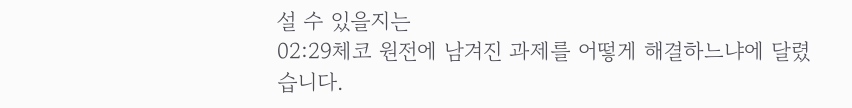설 수 있을지는
02:29체코 원전에 남겨진 과제를 어떻게 해결하느냐에 달렸습니다.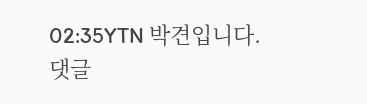02:35YTN 박견입니다.
댓글